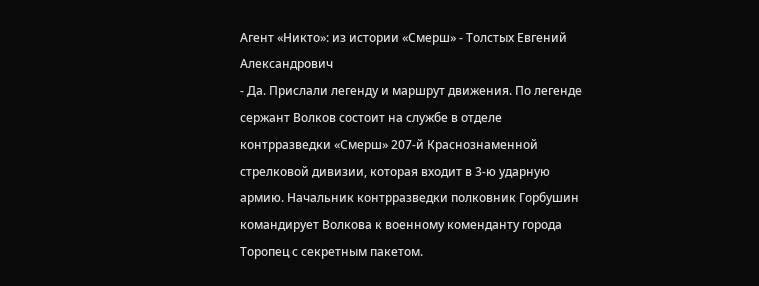Агент «Никто»: из истории «Смерш» - Толстых Евгений Александрович
- Да. Прислали легенду и маршрут движения. По легенде сержант Волков состоит на службе в отделе контрразведки «Смерш» 207-й Краснознаменной стрелковой дивизии, которая входит в 3-ю ударную армию. Начальник контрразведки полковник Горбушин командирует Волкова к военному коменданту города Торопец с секретным пакетом.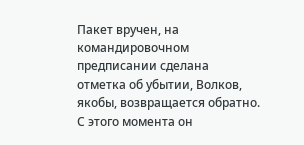Пакет вручен, на командировочном предписании сделана отметка об убытии, Волков, якобы, возвращается обратно. С этого момента он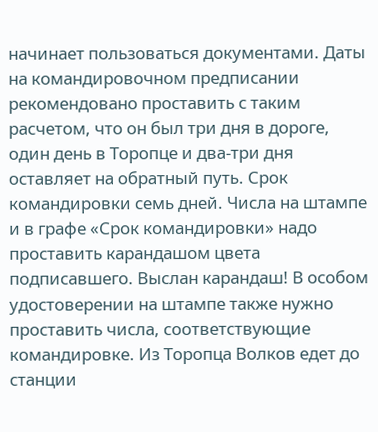начинает пользоваться документами. Даты на командировочном предписании рекомендовано проставить с таким расчетом, что он был три дня в дороге, один день в Торопце и два-три дня оставляет на обратный путь. Срок командировки семь дней. Числа на штампе и в графе «Срок командировки» надо проставить карандашом цвета подписавшего. Выслан карандаш! В особом удостоверении на штампе также нужно проставить числа, соответствующие командировке. Из Торопца Волков едет до станции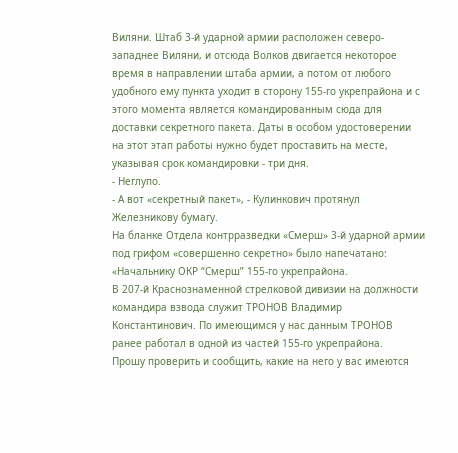Виляни. Штаб 3-й ударной армии расположен северо-западнее Виляни, и отсюда Волков двигается некоторое время в направлении штаба армии, а потом от любого удобного ему пункта уходит в сторону 155-го укрепрайона и с этого момента является командированным сюда для доставки секретного пакета. Даты в особом удостоверении на этот этап работы нужно будет проставить на месте, указывая срок командировки - три дня.
- Неглупо.
- А вот «секретный пакет», - Кулинкович протянул Железникову бумагу.
На бланке Отдела контрразведки «Смерш» 3-й ударной армии под грифом «совершенно секретно» было напечатано:
«Начальнику ОКР “Смерш” 155-го укрепрайона.
В 207-й Краснознаменной стрелковой дивизии на должности командира взвода служит ТРОНОВ Владимир Константинович. По имеющимся у нас данным ТРОНОВ ранее работал в одной из частей 155-го укрепрайона.
Прошу проверить и сообщить, какие на него у вас имеются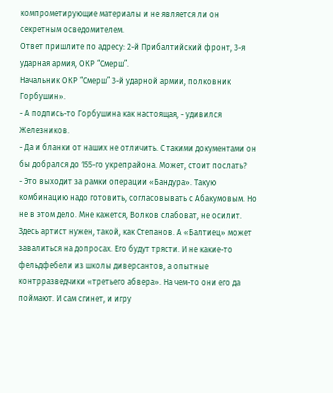компрометирующие материалы и не является ли он секретным осведомителем.
Ответ пришлите по адресу: 2-й Прибалтийский фронт, 3-я ударная армия, ОКР “Смерш”.
Начальник ОКР “Смерш” 3-й ударной армии, полковник Горбушин».
- А подпись-то Горбушина как настоящая, - удивился Железников.
- Да и бланки от наших не отличить. С такими документами он бы добрался до 155-го укрепрайона. Может, стоит послать?
- Это выходит за рамки операции «Бандура». Такую комбинацию надо готовить, согласовывать с Абакумовым. Но не в этом дело. Мне кажется, Волков слабоват, не осилит. Здесь артист нужен, такой, как Степанов. А «Балтиец» может завалиться на допросах. Его будут трясти. И не какие-то фельдфебели из школы диверсантов, а опытные контрразведчики «третьего абвера». На чем-то они его да поймают. И сам сгинет, и игру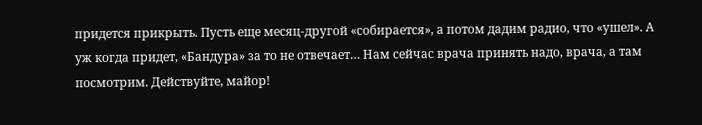придется прикрыть. Пусть еще месяц-другой «собирается», а потом дадим радио, что «ушел». А уж когда придет, «Бандура» за то не отвечает… Нам сейчас врача принять надо, врача, а там посмотрим. Действуйте, майор!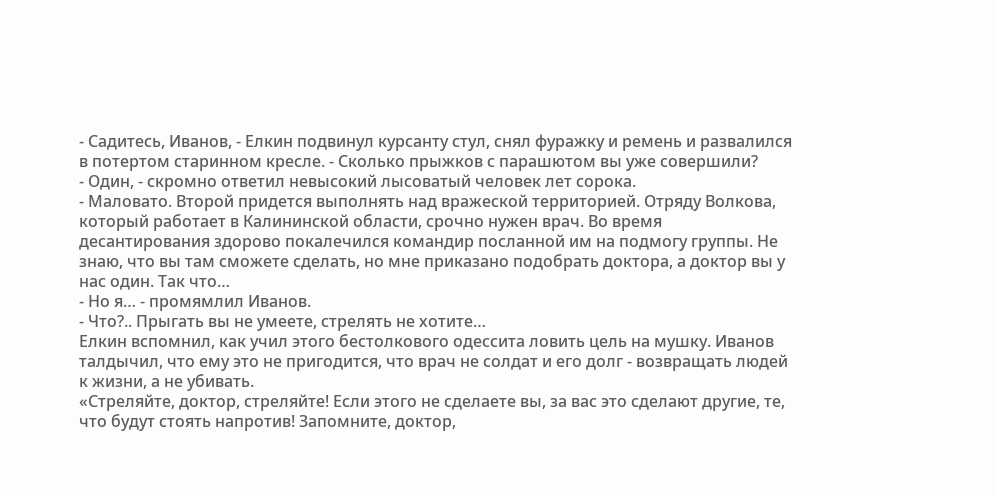- Садитесь, Иванов, - Елкин подвинул курсанту стул, снял фуражку и ремень и развалился в потертом старинном кресле. - Сколько прыжков с парашютом вы уже совершили?
- Один, - скромно ответил невысокий лысоватый человек лет сорока.
- Маловато. Второй придется выполнять над вражеской территорией. Отряду Волкова, который работает в Калининской области, срочно нужен врач. Во время десантирования здорово покалечился командир посланной им на подмогу группы. Не знаю, что вы там сможете сделать, но мне приказано подобрать доктора, а доктор вы у нас один. Так что…
- Но я… - промямлил Иванов.
- Что?.. Прыгать вы не умеете, стрелять не хотите…
Елкин вспомнил, как учил этого бестолкового одессита ловить цель на мушку. Иванов талдычил, что ему это не пригодится, что врач не солдат и его долг - возвращать людей к жизни, а не убивать.
«Стреляйте, доктор, стреляйте! Если этого не сделаете вы, за вас это сделают другие, те, что будут стоять напротив! Запомните, доктор,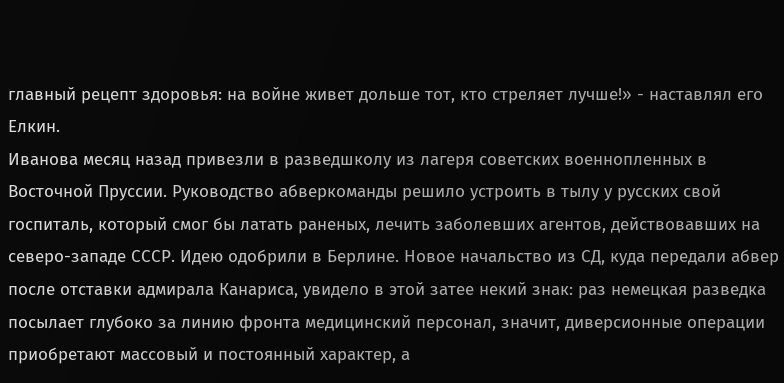главный рецепт здоровья: на войне живет дольше тот, кто стреляет лучше!» - наставлял его Елкин.
Иванова месяц назад привезли в разведшколу из лагеря советских военнопленных в Восточной Пруссии. Руководство абверкоманды решило устроить в тылу у русских свой госпиталь, который смог бы латать раненых, лечить заболевших агентов, действовавших на северо-западе СССР. Идею одобрили в Берлине. Новое начальство из СД, куда передали абвер после отставки адмирала Канариса, увидело в этой затее некий знак: раз немецкая разведка посылает глубоко за линию фронта медицинский персонал, значит, диверсионные операции приобретают массовый и постоянный характер, а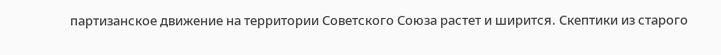партизанское движение на территории Советского Союза растет и ширится. Скептики из старого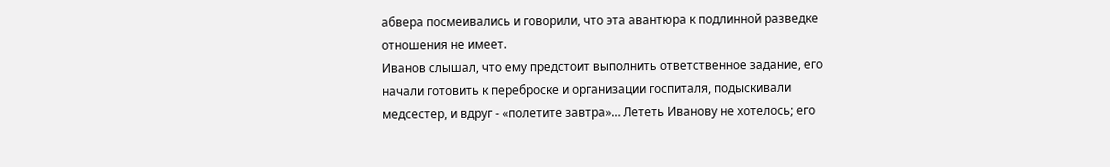абвера посмеивались и говорили, что эта авантюра к подлинной разведке отношения не имеет.
Иванов слышал, что ему предстоит выполнить ответственное задание, его начали готовить к переброске и организации госпиталя, подыскивали медсестер, и вдруг - «полетите завтра»… Лететь Иванову не хотелось; его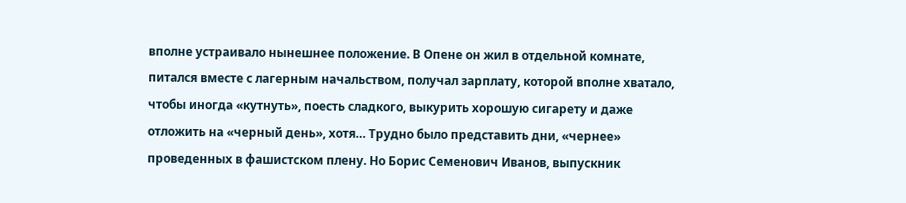вполне устраивало нынешнее положение. В Опене он жил в отдельной комнате, питался вместе с лагерным начальством, получал зарплату, которой вполне хватало, чтобы иногда «кутнуть», поесть сладкого, выкурить хорошую сигарету и даже отложить на «черный день», хотя… Трудно было представить дни, «чернее» проведенных в фашистском плену. Но Борис Семенович Иванов, выпускник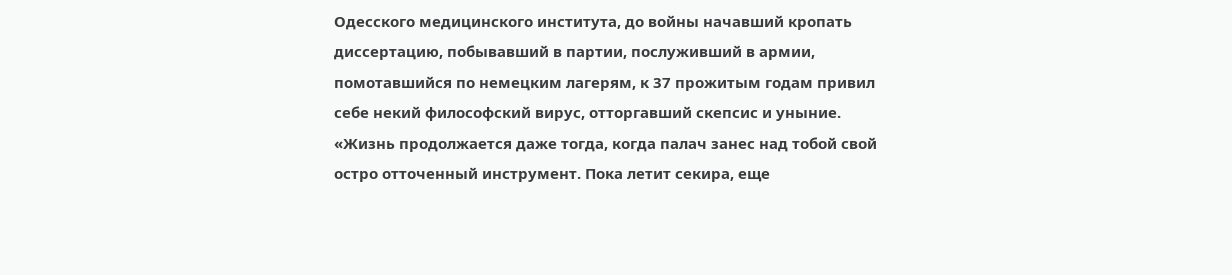Одесского медицинского института, до войны начавший кропать диссертацию, побывавший в партии, послуживший в армии, помотавшийся по немецким лагерям, к 37 прожитым годам привил себе некий философский вирус, отторгавший скепсис и уныние. «Жизнь продолжается даже тогда, когда палач занес над тобой свой остро отточенный инструмент. Пока летит секира, еще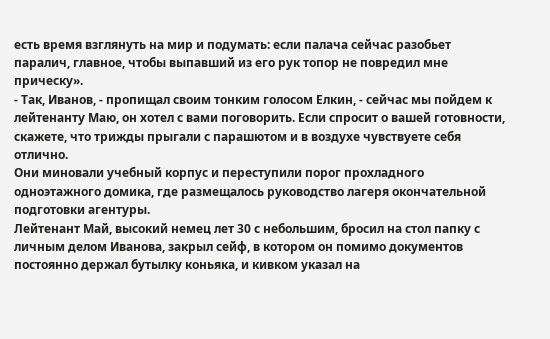есть время взглянуть на мир и подумать: если палача сейчас разобьет паралич, главное, чтобы выпавший из его рук топор не повредил мне прическу».
- Так, Иванов, - пропищал своим тонким голосом Елкин, - сейчас мы пойдем к лейтенанту Маю, он хотел с вами поговорить. Если спросит о вашей готовности, скажете, что трижды прыгали с парашютом и в воздухе чувствуете себя отлично.
Они миновали учебный корпус и переступили порог прохладного одноэтажного домика, где размещалось руководство лагеря окончательной подготовки агентуры.
Лейтенант Май, высокий немец лет 30 с небольшим, бросил на стол папку с личным делом Иванова, закрыл сейф, в котором он помимо документов постоянно держал бутылку коньяка, и кивком указал на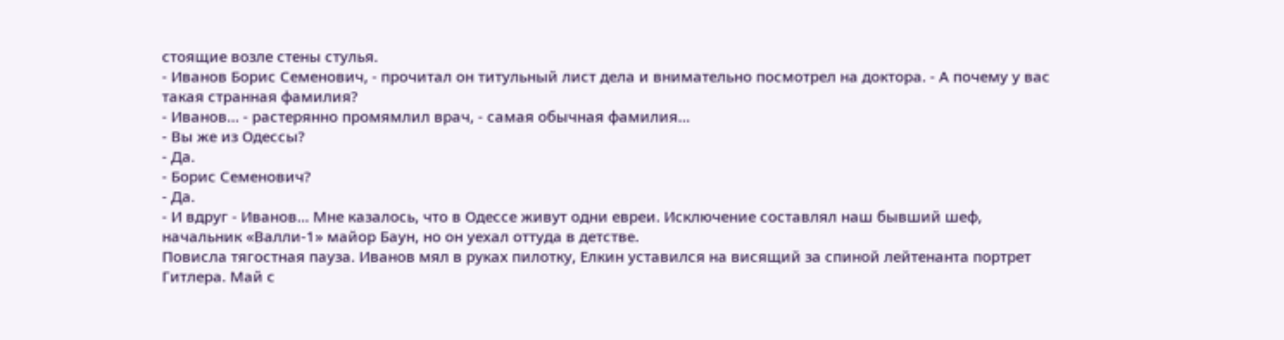стоящие возле стены стулья.
- Иванов Борис Семенович, - прочитал он титульный лист дела и внимательно посмотрел на доктора. - А почему у вас такая странная фамилия?
- Иванов… - растерянно промямлил врач, - самая обычная фамилия…
- Вы же из Одессы?
- Да.
- Борис Семенович?
- Да.
- И вдруг - Иванов… Мне казалось, что в Одессе живут одни евреи. Исключение составлял наш бывший шеф, начальник «Валли-1» майор Баун, но он уехал оттуда в детстве.
Повисла тягостная пауза. Иванов мял в руках пилотку, Елкин уставился на висящий за спиной лейтенанта портрет Гитлера. Май с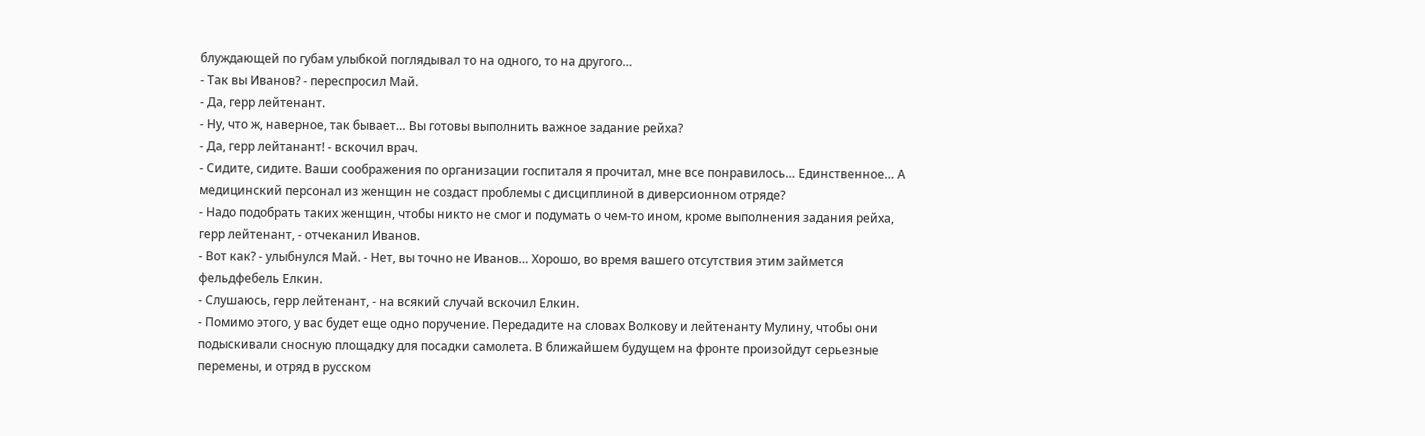блуждающей по губам улыбкой поглядывал то на одного, то на другого…
- Так вы Иванов? - переспросил Май.
- Да, герр лейтенант.
- Ну, что ж, наверное, так бывает… Вы готовы выполнить важное задание рейха?
- Да, герр лейтанант! - вскочил врач.
- Сидите, сидите. Ваши соображения по организации госпиталя я прочитал, мне все понравилось… Единственное… А медицинский персонал из женщин не создаст проблемы с дисциплиной в диверсионном отряде?
- Надо подобрать таких женщин, чтобы никто не смог и подумать о чем-то ином, кроме выполнения задания рейха, герр лейтенант, - отчеканил Иванов.
- Вот как? - улыбнулся Май. - Нет, вы точно не Иванов… Хорошо, во время вашего отсутствия этим займется фельдфебель Елкин.
- Слушаюсь, герр лейтенант, - на всякий случай вскочил Елкин.
- Помимо этого, у вас будет еще одно поручение. Передадите на словах Волкову и лейтенанту Мулину, чтобы они подыскивали сносную площадку для посадки самолета. В ближайшем будущем на фронте произойдут серьезные перемены, и отряд в русском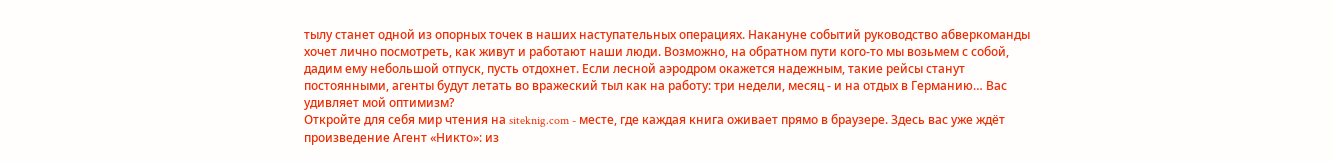тылу станет одной из опорных точек в наших наступательных операциях. Накануне событий руководство абверкоманды хочет лично посмотреть, как живут и работают наши люди. Возможно, на обратном пути кого-то мы возьмем с собой, дадим ему небольшой отпуск, пусть отдохнет. Если лесной аэродром окажется надежным, такие рейсы станут постоянными, агенты будут летать во вражеский тыл как на работу: три недели, месяц - и на отдых в Германию… Вас удивляет мой оптимизм?
Откройте для себя мир чтения на siteknig.com - месте, где каждая книга оживает прямо в браузере. Здесь вас уже ждёт произведение Агент «Никто»: из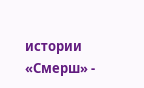истории «Смерш» -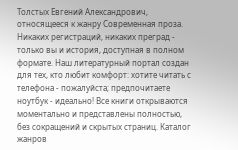Толстых Евгений Александрович, относящееся к жанру Современная проза. Никаких регистраций, никаких преград - только вы и история, доступная в полном формате. Наш литературный портал создан для тех, кто любит комфорт: хотите читать с телефона - пожалуйста; предпочитаете ноутбук - идеально! Все книги открываются моментально и представлены полностью, без сокращений и скрытых страниц. Каталог жанров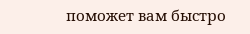поможет вам быстро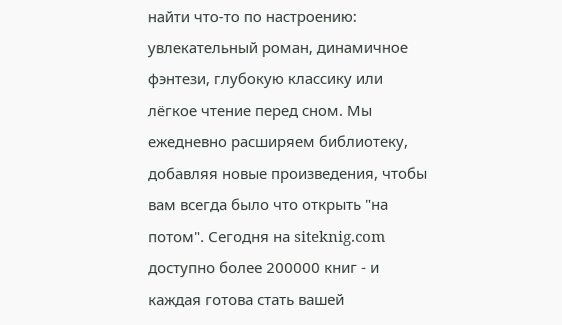найти что-то по настроению: увлекательный роман, динамичное фэнтези, глубокую классику или лёгкое чтение перед сном. Мы ежедневно расширяем библиотеку, добавляя новые произведения, чтобы вам всегда было что открыть "на потом". Сегодня на siteknig.com доступно более 200000 книг - и каждая готова стать вашей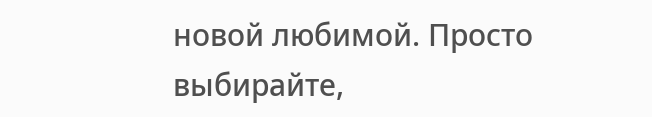новой любимой. Просто выбирайте,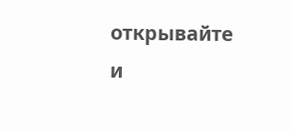открывайте и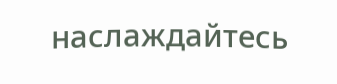наслаждайтесь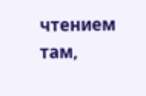чтением там,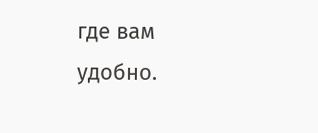где вам удобно.